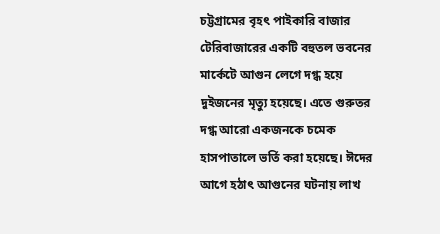চট্টগ্রামের বৃহৎ পাইকারি বাজার টেরিবাজারের একটি বহুতল ভবনের মার্কেটে আগুন লেগে দগ্ধ হয়ে দুইজনের মৃত্যু হয়েছে। এতে গুরুতর দগ্ধ আরো একজনকে চমেক হাসপাতালে ভর্তি করা হয়েছে। ঈদের আগে হঠাৎ আগুনের ঘটনায় লাখ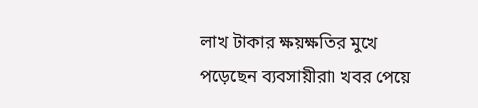লাখ টাকার ক্ষয়ক্ষতির মুখে পড়েছেন ব্যবসায়ীরা৷ খবর পেয়ে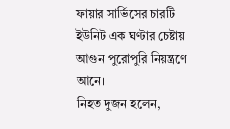ফায়ার সার্ভিসের চারটি ইউনিট এক ঘণ্টার চেষ্টায় আগুন পুরোপুরি নিয়ন্ত্রণে আনে।
নিহত দুজন হলেন,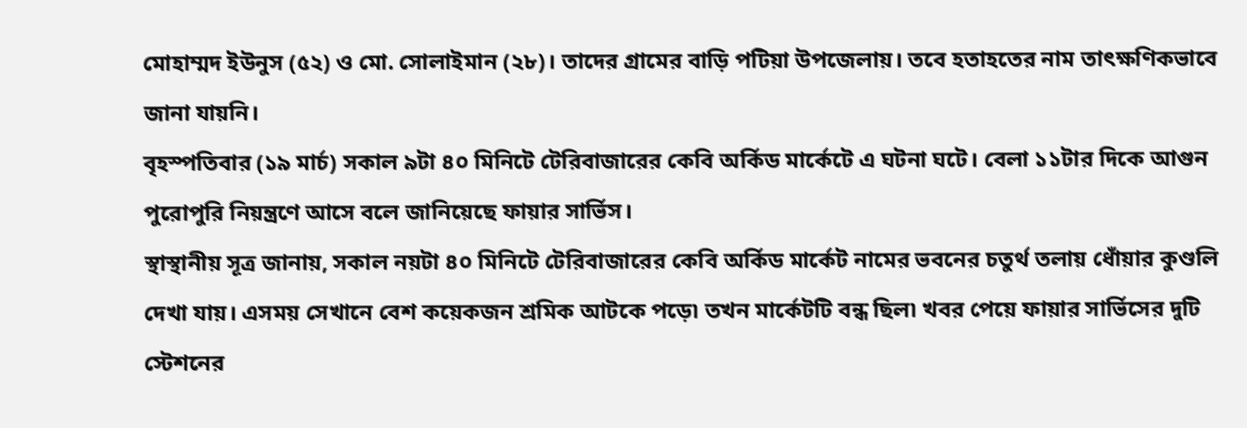মোহাম্মদ ইউনুস (৫২) ও মো. সোলাইমান (২৮)। তাদের গ্রামের বাড়ি পটিয়া উপজেলায়। তবে হতাহতের নাম তাৎক্ষণিকভাবে জানা যায়নি।
বৃহস্পতিবার (১৯ মার্চ) সকাল ৯টা ৪০ মিনিটে টেরিবাজারের কেবি অর্কিড মার্কেটে এ ঘটনা ঘটে। বেলা ১১টার দিকে আগুন পুরোপুরি নিয়ন্ত্রণে আসে বলে জানিয়েছে ফায়ার সার্ভিস।
স্থাস্থানীয় সূত্র জানায়, সকাল নয়টা ৪০ মিনিটে টেরিবাজারের কেবি অর্কিড মার্কেট নামের ভবনের চতুর্থ তলায় ধোঁয়ার কুণ্ডলি দেখা যায়। এসময় সেখানে বেশ কয়েকজন শ্রমিক আটকে পড়ে৷ তখন মার্কেটটি বন্ধ ছিল৷ খবর পেয়ে ফায়ার সার্ভিসের দুটি স্টেশনের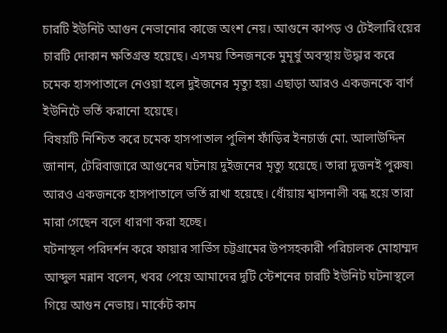চারটি ইউনিট আগুন নেভানোর কাজে অংশ নেয়। আগুনে কাপড় ও টেইলারিংয়ের চারটি দোকান ক্ষতিগ্রস্ত হয়েছে। এসময় তিনজনকে মুমূর্ষু অবস্থায় উদ্ধার করে চমেক হাসপাতালে নেওয়া হলে দুইজনের মৃত্যু হয়৷ এছাড়া আরও একজনকে বার্ণ ইউনিটে ভর্তি করানো হয়েছে।
বিষয়টি নিশ্চিত করে চমেক হাসপাতাল পুলিশ ফাঁড়ির ইনচার্জ মো. আলাউদ্দিন জানান, টেরিবাজারে আগুনের ঘটনায় দুইজনের মৃত্যু হয়েছে। তারা দুজনই পুরুষ৷ আরও একজনকে হাসপাতালে ভর্তি রাখা হয়েছে। ধোঁয়ায় শ্বাসনালী বন্ধ হয়ে তারা মারা গেছেন বলে ধারণা করা হচ্ছে।
ঘটনাস্থল পরিদর্শন করে ফায়ার সার্ভিস চট্টগ্রামের উপসহকারী পরিচালক মোহাম্মদ আব্দুল মন্নান বলেন, খবর পেয়ে আমাদের দুটি স্টেশনের চারটি ইউনিট ঘটনাস্থলে গিয়ে আগুন নেভায়। মার্কেট কাম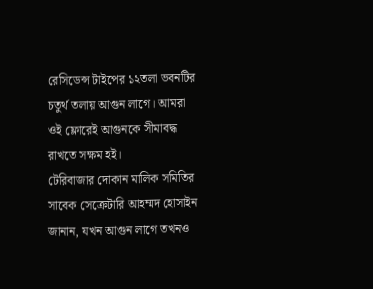রেসিডেন্স টাইপের ১২তলা ভবনটির চতুর্থ তলায় আগুন লাগে। আমরা ওই ফ্লোরেই আগুনকে সীমাবদ্ধ রাখতে সক্ষম হই।
টেরিবাজার দোকান মালিক সমিতির সাবেক সেক্রেটারি আহম্মদ হোসাইন জানান, যখন আগুন লাগে তখনও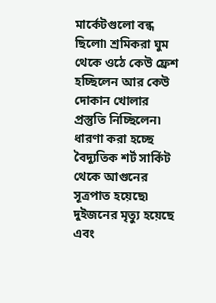মার্কেটগুলো বন্ধ ছিলো৷ শ্রমিকরা ঘুম থেকে ওঠে কেউ ফ্রেশ হচ্ছিলেন আর কেউ দোকান খোলার প্রস্তুতি নিচ্ছিলেন৷ ধারণা করা হচ্ছে বৈদ্যুতিক শর্ট সার্কিট থেকে আগুনের সূত্রপাত হয়েছে৷ দুইজনের মৃত্যু হয়েছে এবং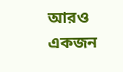আরও একজন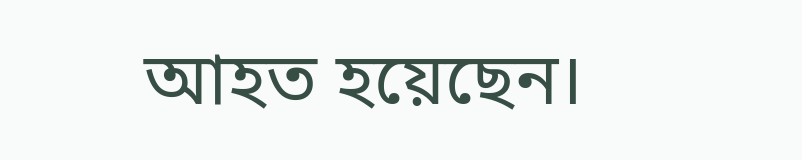আহত হয়েছেন।